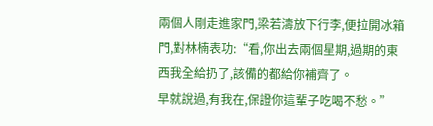兩個人剛走進家門,梁若濤放下行李,便拉開冰箱門,對林楠表功:“看,你出去兩個星期,過期的東西我全給扔了,該備的都給你補齊了。
早就說過,有我在,保證你這輩子吃喝不愁。”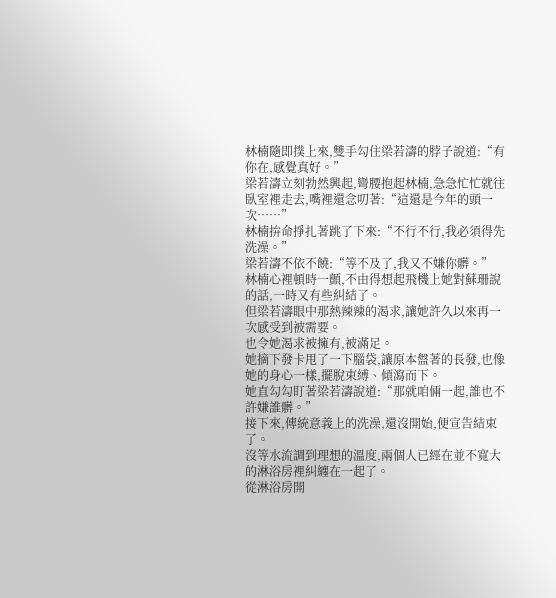林楠隨即撲上來,雙手勾住梁若濤的脖子說道:“有你在,感覺真好。”
梁若濤立刻勃然興起,彎腰抱起林楠,急急忙忙就往臥室裡走去,嘴裡還念叨著:“這還是今年的頭一次……”
林楠拚命掙扎著跳了下來:“不行不行,我必須得先洗澡。”
梁若濤不依不饒:“等不及了,我又不嫌你髒。”
林楠心裡頓時一顫,不由得想起飛機上她對蘇珊說的話,一時又有些糾結了。
但梁若濤眼中那熱辣辣的渴求,讓她許久以來再一次感受到被需要。
也令她渴求被擁有,被滿足。
她摘下發卡甩了一下腦袋,讓原本盤著的長發,也像她的身心一樣,擺脫束縛、傾瀉而下。
她直勾勾盯著梁若濤說道:“那就咱倆一起,誰也不許嫌誰髒。”
接下來,傳統意義上的洗澡,還沒開始,便宣告結束了。
沒等水流調到理想的溫度,兩個人已經在並不寬大的淋浴房裡糾纏在一起了。
從淋浴房開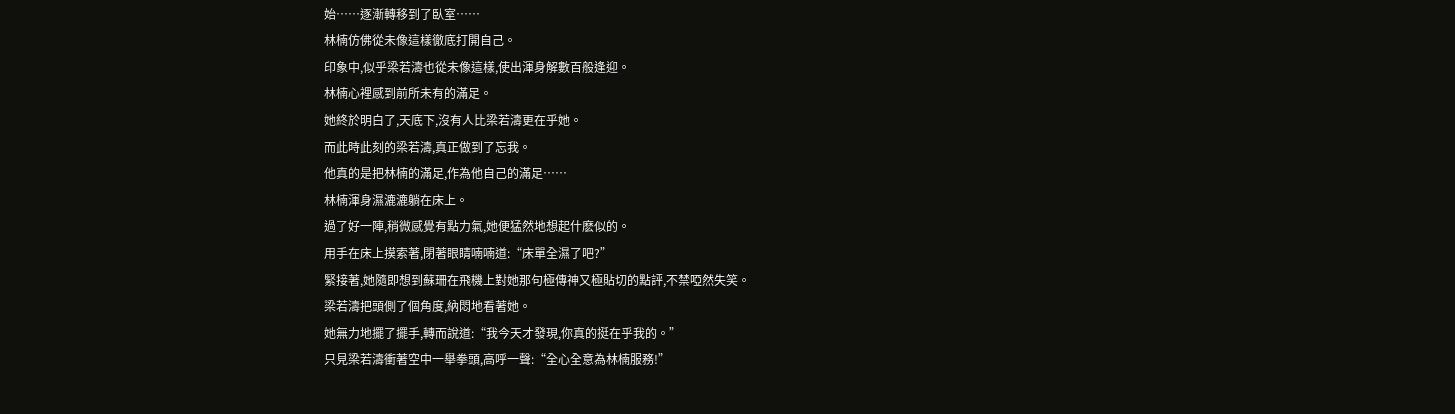始……逐漸轉移到了臥室……
林楠仿佛從未像這樣徹底打開自己。
印象中,似乎梁若濤也從未像這樣,使出渾身解數百般逢迎。
林楠心裡感到前所未有的滿足。
她終於明白了,天底下,沒有人比梁若濤更在乎她。
而此時此刻的梁若濤,真正做到了忘我。
他真的是把林楠的滿足,作為他自己的滿足……
林楠渾身濕漉漉躺在床上。
過了好一陣,稍微感覺有點力氣,她便猛然地想起什麽似的。
用手在床上摸索著,閉著眼睛喃喃道:“床單全濕了吧?”
緊接著,她隨即想到蘇珊在飛機上對她那句極傳神又極貼切的點評,不禁啞然失笑。
梁若濤把頭側了個角度,納悶地看著她。
她無力地擺了擺手,轉而說道:“我今天才發現,你真的挺在乎我的。”
只見梁若濤衝著空中一舉拳頭,高呼一聲:“全心全意為林楠服務!”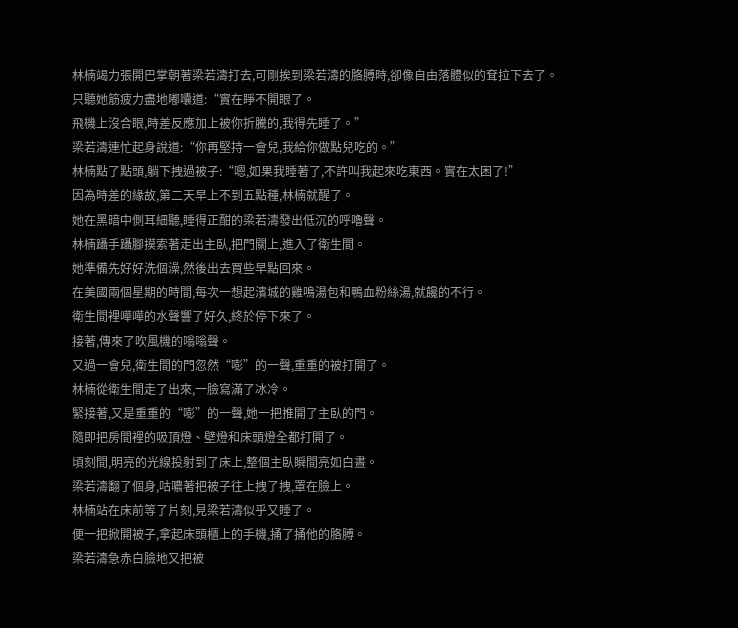林楠竭力張開巴掌朝著梁若濤打去,可剛挨到梁若濤的胳膊時,卻像自由落體似的耷拉下去了。
只聽她筋疲力盡地嘟囔道:“實在睜不開眼了。
飛機上沒合眼,時差反應加上被你折騰的,我得先睡了。”
梁若濤連忙起身說道:“你再堅持一會兒,我給你做點兒吃的。”
林楠點了點頭,躺下拽過被子:“嗯,如果我睡著了,不許叫我起來吃東西。實在太困了!”
因為時差的緣故,第二天早上不到五點種,林楠就醒了。
她在黑暗中側耳細聽,睡得正酣的梁若濤發出低沉的呼嚕聲。
林楠躡手躡腳摸索著走出主臥,把門關上,進入了衛生間。
她準備先好好洗個澡,然後出去買些早點回來。
在美國兩個星期的時間,每次一想起濱城的雞鳴湯包和鴨血粉絲湯,就饞的不行。
衛生間裡嘩嘩的水聲響了好久,終於停下來了。
接著,傳來了吹風機的嗡嗡聲。
又過一會兒,衛生間的門忽然“嘭”的一聲,重重的被打開了。
林楠從衛生間走了出來,一臉寫滿了冰冷。
緊接著,又是重重的“嘭”的一聲,她一把推開了主臥的門。
隨即把房間裡的吸頂燈、壁燈和床頭燈全都打開了。
頃刻間,明亮的光線投射到了床上,整個主臥瞬間亮如白晝。
梁若濤翻了個身,咕噥著把被子往上拽了拽,罩在臉上。
林楠站在床前等了片刻,見梁若濤似乎又睡了。
便一把掀開被子,拿起床頭櫃上的手機,捅了捅他的胳膊。
梁若濤急赤白臉地又把被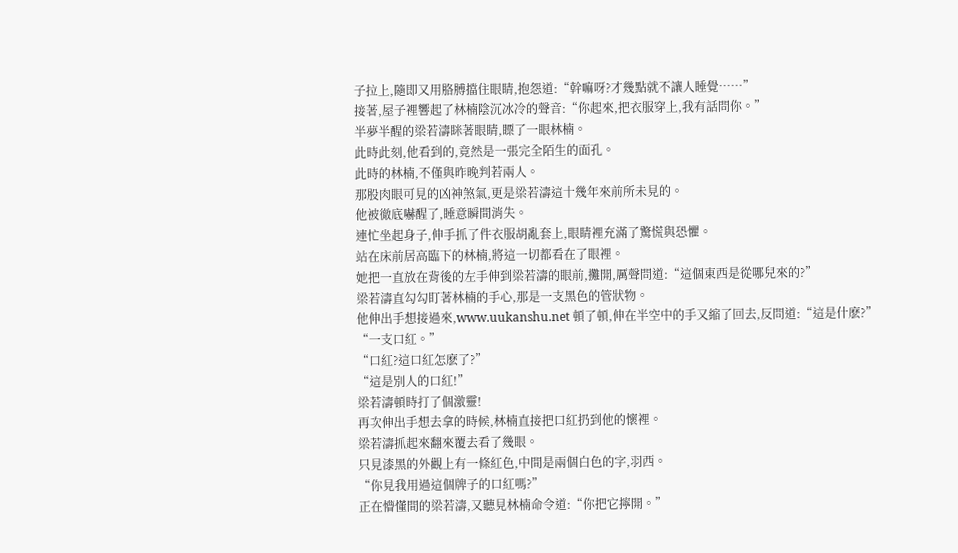子拉上,隨即又用胳膊擋住眼睛,抱怨道:“幹嘛呀?才幾點就不讓人睡覺……”
接著,屋子裡響起了林楠陰沉冰冷的聲音:“你起來,把衣服穿上,我有話問你。”
半夢半醒的梁若濤眯著眼睛,瞟了一眼林楠。
此時此刻,他看到的,竟然是一張完全陌生的面孔。
此時的林楠,不僅與昨晚判若兩人。
那股肉眼可見的凶神煞氣,更是梁若濤這十幾年來前所未見的。
他被徹底嚇醒了,睡意瞬間消失。
連忙坐起身子,伸手抓了件衣服胡亂套上,眼睛裡充滿了驚慌與恐懼。
站在床前居高臨下的林楠,將這一切都看在了眼裡。
她把一直放在背後的左手伸到梁若濤的眼前,攤開,厲聲問道:“這個東西是從哪兒來的?”
梁若濤直勾勾盯著林楠的手心,那是一支黑色的管狀物。
他伸出手想接過來,www.uukanshu.net 頓了頓,伸在半空中的手又縮了回去,反問道:“這是什麽?”
“一支口紅。”
“口紅?這口紅怎麽了?”
“這是別人的口紅!”
梁若濤頓時打了個激靈!
再次伸出手想去拿的時候,林楠直接把口紅扔到他的懷裡。
梁若濤抓起來翻來覆去看了幾眼。
只見漆黑的外觀上有一條紅色,中間是兩個白色的字,羽西。
“你見我用過這個牌子的口紅嗎?”
正在懵懂間的梁若濤,又聽見林楠命令道:“你把它擰開。”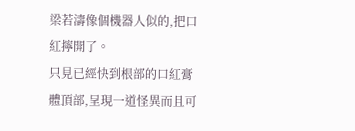梁若濤像個機器人似的,把口紅擰開了。
只見已經快到根部的口紅膏體頂部,呈現一道怪異而且可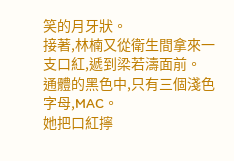笑的月牙狀。
接著,林楠又從衛生間拿來一支口紅,遞到梁若濤面前。
通體的黑色中,只有三個淺色字母,MAC。
她把口紅擰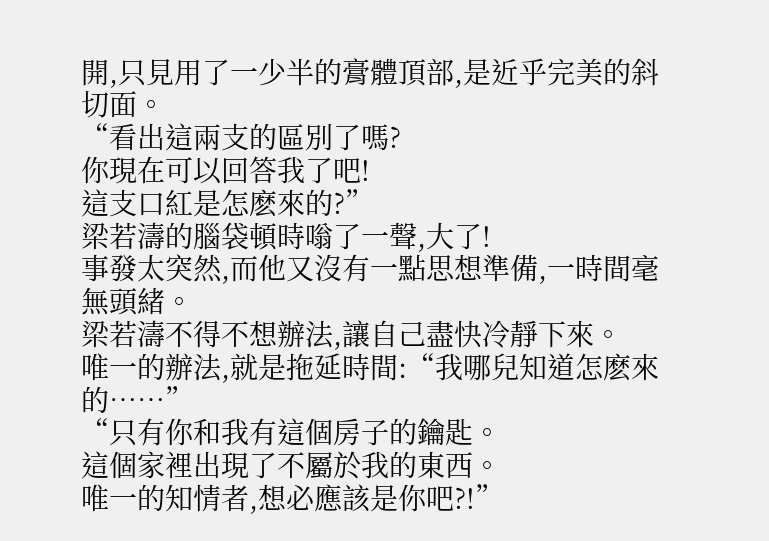開,只見用了一少半的膏體頂部,是近乎完美的斜切面。
“看出這兩支的區別了嗎?
你現在可以回答我了吧!
這支口紅是怎麽來的?”
梁若濤的腦袋頓時嗡了一聲,大了!
事發太突然,而他又沒有一點思想準備,一時間毫無頭緒。
梁若濤不得不想辦法,讓自己盡快冷靜下來。
唯一的辦法,就是拖延時間:“我哪兒知道怎麽來的……”
“只有你和我有這個房子的鑰匙。
這個家裡出現了不屬於我的東西。
唯一的知情者,想必應該是你吧?!”